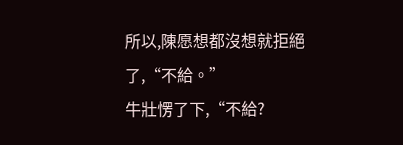所以,陳愿想都沒想就拒絕了,“不給。”
牛壯愣了下,“不給?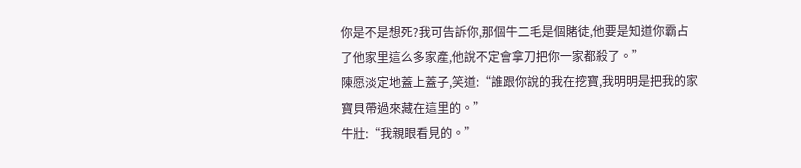你是不是想死?我可告訴你,那個牛二毛是個賭徒,他要是知道你霸占了他家里這么多家產,他說不定會拿刀把你一家都殺了。”
陳愿淡定地蓋上蓋子,笑道:“誰跟你說的我在挖寶,我明明是把我的家寶貝帶過來藏在這里的。”
牛壯:“我親眼看見的。”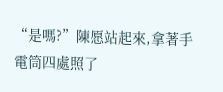“是嗎?”陳愿站起來,拿著手電筒四處照了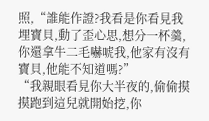照,“誰能作證?我看是你看見我埋寶貝,動了歪心思,想分一杯羹,你還拿牛二毛嚇唬我,他家有沒有寶貝,他能不知道嗎?”
“我親眼看見你大半夜的,偷偷摸摸跑到這兒就開始挖,你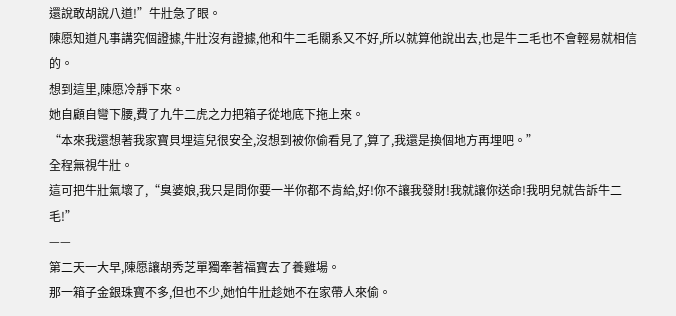還說敢胡說八道!”牛壯急了眼。
陳愿知道凡事講究個證據,牛壯沒有證據,他和牛二毛關系又不好,所以就算他說出去,也是牛二毛也不會輕易就相信的。
想到這里,陳愿冷靜下來。
她自顧自彎下腰,費了九牛二虎之力把箱子從地底下拖上來。
“本來我還想著我家寶貝埋這兒很安全,沒想到被你偷看見了,算了,我還是換個地方再埋吧。”
全程無視牛壯。
這可把牛壯氣壞了,“臭婆娘,我只是問你要一半你都不肯給,好!你不讓我發財!我就讓你送命!我明兒就告訴牛二毛!”
——
第二天一大早,陳愿讓胡秀芝單獨牽著福寶去了養雞場。
那一箱子金銀珠寶不多,但也不少,她怕牛壯趁她不在家帶人來偷。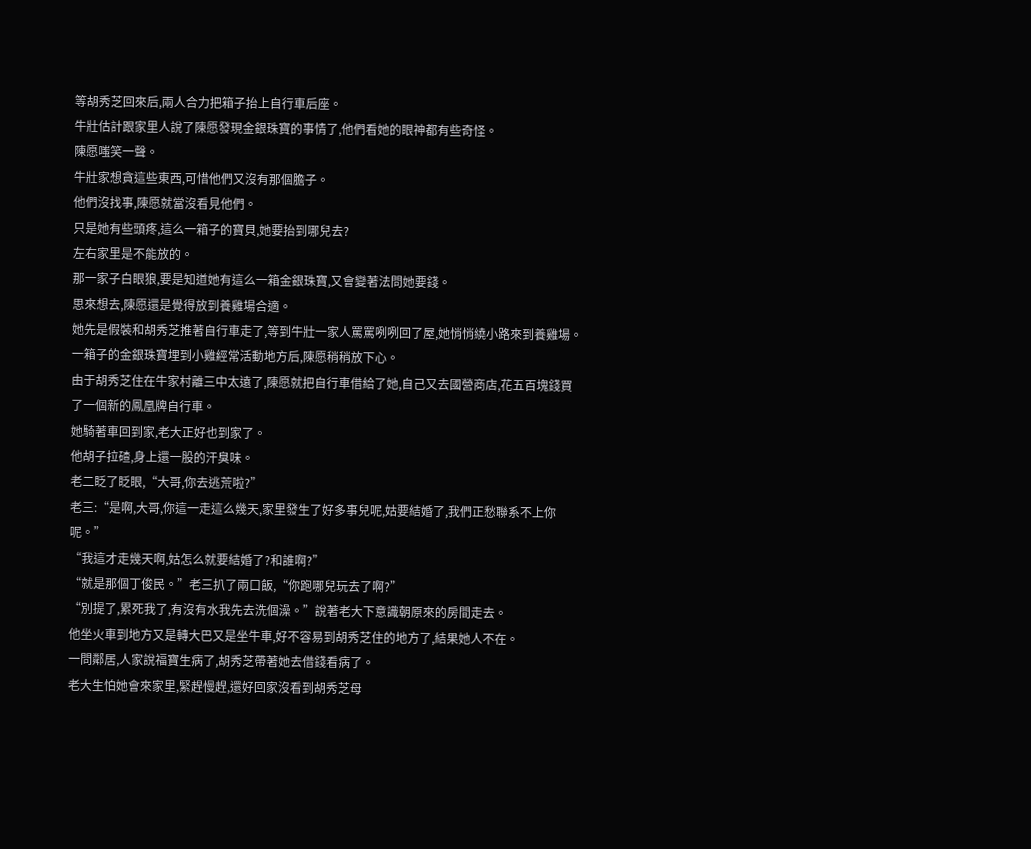等胡秀芝回來后,兩人合力把箱子抬上自行車后座。
牛壯估計跟家里人說了陳愿發現金銀珠寶的事情了,他們看她的眼神都有些奇怪。
陳愿嗤笑一聲。
牛壯家想貪這些東西,可惜他們又沒有那個膽子。
他們沒找事,陳愿就當沒看見他們。
只是她有些頭疼,這么一箱子的寶貝,她要抬到哪兒去?
左右家里是不能放的。
那一家子白眼狼,要是知道她有這么一箱金銀珠寶,又會變著法問她要錢。
思來想去,陳愿還是覺得放到養雞場合適。
她先是假裝和胡秀芝推著自行車走了,等到牛壯一家人罵罵咧咧回了屋,她悄悄繞小路來到養雞場。
一箱子的金銀珠寶埋到小雞經常活動地方后,陳愿稍稍放下心。
由于胡秀芝住在牛家村離三中太遠了,陳愿就把自行車借給了她,自己又去國營商店,花五百塊錢買了一個新的鳳凰牌自行車。
她騎著車回到家,老大正好也到家了。
他胡子拉碴,身上還一股的汗臭味。
老二眨了眨眼,“大哥,你去逃荒啦?”
老三:“是啊,大哥,你這一走這么幾天,家里發生了好多事兒呢,姑要結婚了,我們正愁聯系不上你呢。”
“我這才走幾天啊,姑怎么就要結婚了?和誰啊?”
“就是那個丁俊民。”老三扒了兩口飯,“你跑哪兒玩去了啊?”
“別提了,累死我了,有沒有水我先去洗個澡。”說著老大下意識朝原來的房間走去。
他坐火車到地方又是轉大巴又是坐牛車,好不容易到胡秀芝住的地方了,結果她人不在。
一問鄰居,人家說福寶生病了,胡秀芝帶著她去借錢看病了。
老大生怕她會來家里,緊趕慢趕,還好回家沒看到胡秀芝母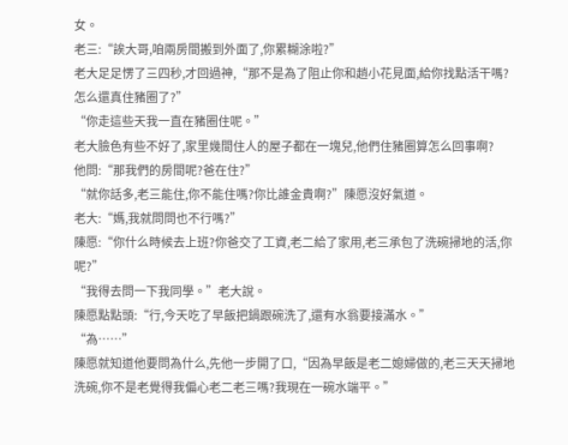女。
老三:“誒大哥,咱兩房間搬到外面了,你累糊涂啦?”
老大足足愣了三四秒,才回過神,“那不是為了阻止你和趙小花見面,給你找點活干嗎?怎么還真住豬圈了?”
“你走這些天我一直在豬圈住呢。”
老大臉色有些不好了,家里幾間住人的屋子都在一塊兒,他們住豬圈算怎么回事啊?
他問:“那我們的房間呢?爸在住?”
“就你話多,老三能住,你不能住嗎?你比誰金貴啊?”陳愿沒好氣道。
老大:“媽,我就問問也不行嗎?”
陳愿:“你什么時候去上班?你爸交了工資,老二給了家用,老三承包了洗碗掃地的活,你呢?”
“我得去問一下我同學。”老大說。
陳愿點點頭:“行,今天吃了早飯把鍋跟碗洗了,還有水翁要接滿水。”
“為……”
陳愿就知道他要問為什么,先他一步開了口,“因為早飯是老二媳婦做的,老三天天掃地洗碗,你不是老覺得我偏心老二老三嗎?我現在一碗水端平。”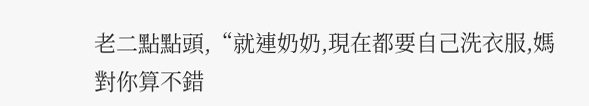老二點點頭,“就連奶奶,現在都要自己洗衣服,媽對你算不錯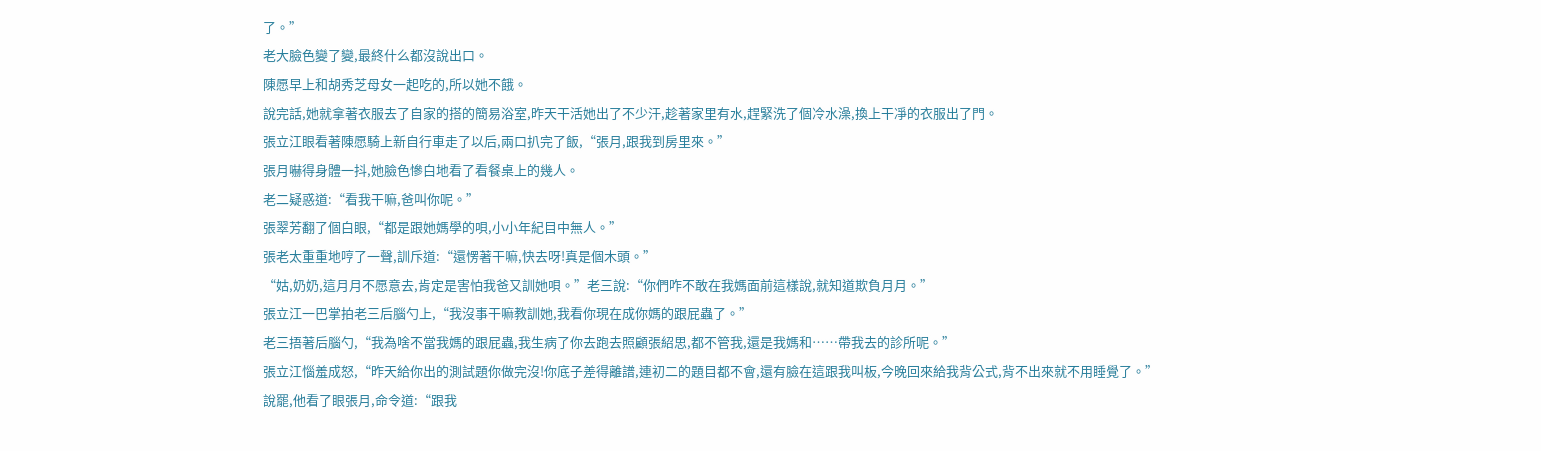了。”
老大臉色變了變,最終什么都沒說出口。
陳愿早上和胡秀芝母女一起吃的,所以她不餓。
說完話,她就拿著衣服去了自家的搭的簡易浴室,昨天干活她出了不少汗,趁著家里有水,趕緊洗了個冷水澡,換上干凈的衣服出了門。
張立江眼看著陳愿騎上新自行車走了以后,兩口扒完了飯,“張月,跟我到房里來。”
張月嚇得身體一抖,她臉色慘白地看了看餐桌上的幾人。
老二疑惑道:“看我干嘛,爸叫你呢。”
張翠芳翻了個白眼,“都是跟她媽學的唄,小小年紀目中無人。”
張老太重重地哼了一聲,訓斥道:“還愣著干嘛,快去呀!真是個木頭。”
“姑,奶奶,這月月不愿意去,肯定是害怕我爸又訓她唄。”老三說:“你們咋不敢在我媽面前這樣說,就知道欺負月月。”
張立江一巴掌拍老三后腦勺上,“我沒事干嘛教訓她,我看你現在成你媽的跟屁蟲了。”
老三捂著后腦勺,“我為啥不當我媽的跟屁蟲,我生病了你去跑去照顧張紹思,都不管我,還是我媽和……帶我去的診所呢。”
張立江惱羞成怒,“昨天給你出的測試題你做完沒!你底子差得離譜,連初二的題目都不會,還有臉在這跟我叫板,今晚回來給我背公式,背不出來就不用睡覺了。”
說罷,他看了眼張月,命令道:“跟我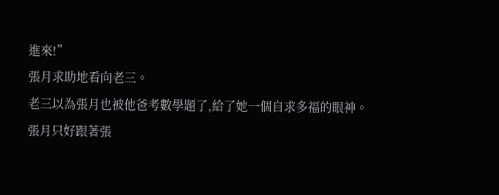進來!”
張月求助地看向老三。
老三以為張月也被他爸考數學題了,給了她一個自求多福的眼神。
張月只好跟著張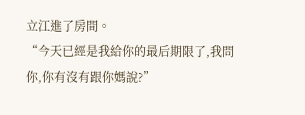立江進了房間。
“今天已經是我給你的最后期限了,我問你,你有沒有跟你媽說?”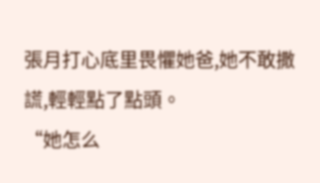張月打心底里畏懼她爸,她不敢撒謊,輕輕點了點頭。
“她怎么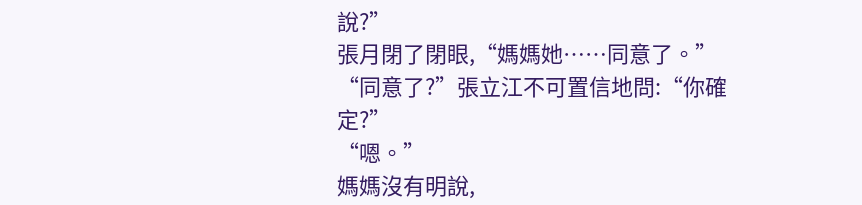說?”
張月閉了閉眼,“媽媽她……同意了。”
“同意了?”張立江不可置信地問:“你確定?”
“嗯。”
媽媽沒有明說,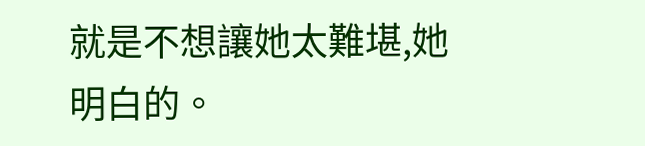就是不想讓她太難堪,她明白的。